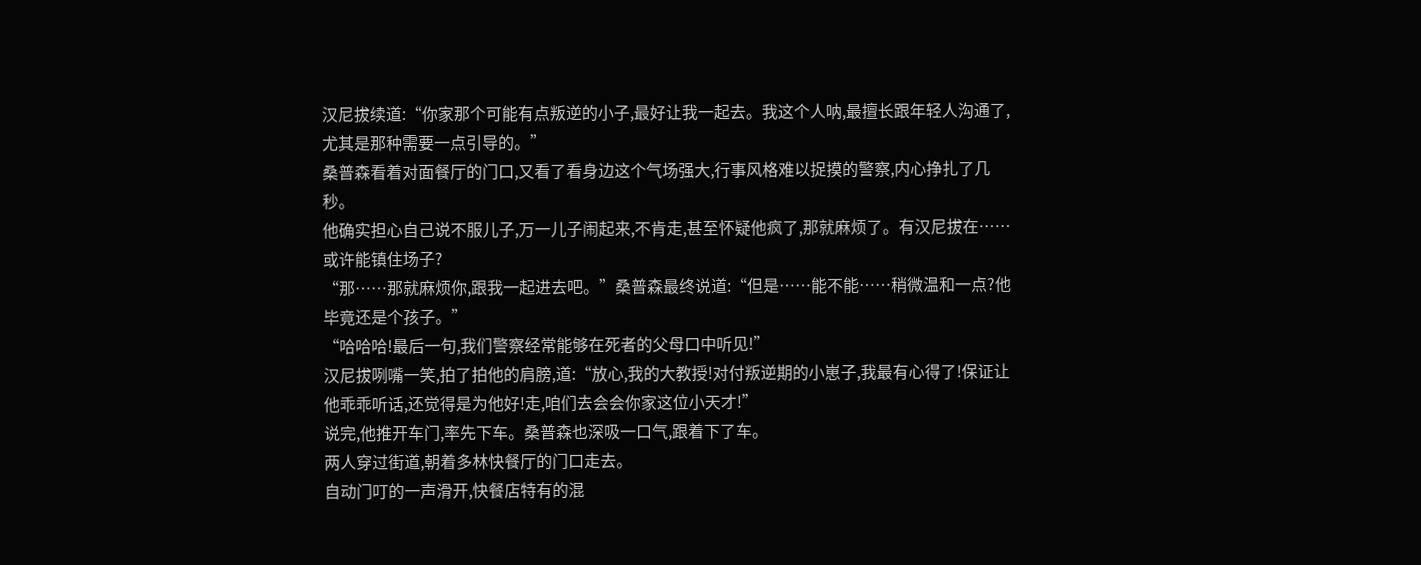汉尼拔续道:“你家那个可能有点叛逆的小子,最好让我一起去。我这个人呐,最擅长跟年轻人沟通了,尤其是那种需要一点引导的。”
桑普森看着对面餐厅的门口,又看了看身边这个气场强大,行事风格难以捉摸的警察,内心挣扎了几秒。
他确实担心自己说不服儿子,万一儿子闹起来,不肯走,甚至怀疑他疯了,那就麻烦了。有汉尼拔在……或许能镇住场子?
“那……那就麻烦你,跟我一起进去吧。”桑普森最终说道:“但是……能不能……稍微温和一点?他毕竟还是个孩子。”
“哈哈哈!最后一句,我们警察经常能够在死者的父母口中听见!”
汉尼拔咧嘴一笑,拍了拍他的肩膀,道:“放心,我的大教授!对付叛逆期的小崽子,我最有心得了!保证让他乖乖听话,还觉得是为他好!走,咱们去会会你家这位小天才!”
说完,他推开车门,率先下车。桑普森也深吸一口气,跟着下了车。
两人穿过街道,朝着多林快餐厅的门口走去。
自动门叮的一声滑开,快餐店特有的混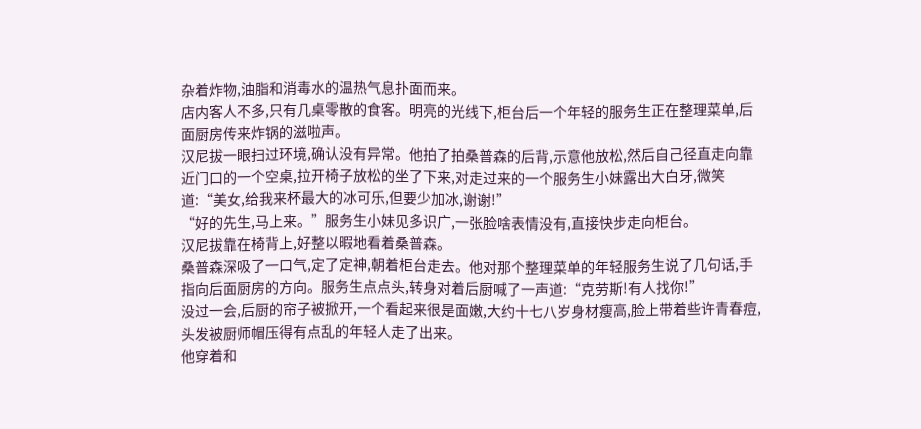杂着炸物,油脂和消毒水的温热气息扑面而来。
店内客人不多,只有几桌零散的食客。明亮的光线下,柜台后一个年轻的服务生正在整理菜单,后面厨房传来炸锅的滋啦声。
汉尼拔一眼扫过环境,确认没有异常。他拍了拍桑普森的后背,示意他放松,然后自己径直走向靠近门口的一个空桌,拉开椅子放松的坐了下来,对走过来的一个服务生小妹露出大白牙,微笑道:“美女,给我来杯最大的冰可乐,但要少加冰,谢谢!”
“好的先生,马上来。”服务生小妹见多识广,一张脸啥表情没有,直接快步走向柜台。
汉尼拔靠在椅背上,好整以暇地看着桑普森。
桑普森深吸了一口气,定了定神,朝着柜台走去。他对那个整理菜单的年轻服务生说了几句话,手指向后面厨房的方向。服务生点点头,转身对着后厨喊了一声道:“克劳斯!有人找你!”
没过一会,后厨的帘子被掀开,一个看起来很是面嫩,大约十七八岁身材瘦高,脸上带着些许青春痘,头发被厨师帽压得有点乱的年轻人走了出来。
他穿着和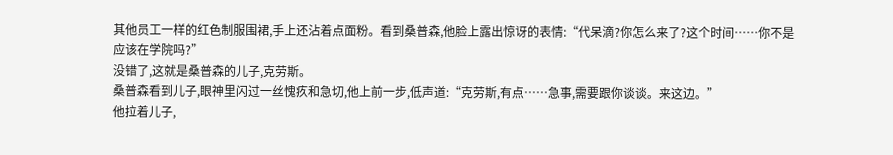其他员工一样的红色制服围裙,手上还沾着点面粉。看到桑普森,他脸上露出惊讶的表情:“代呆滴?你怎么来了?这个时间……你不是应该在学院吗?”
没错了,这就是桑普森的儿子,克劳斯。
桑普森看到儿子,眼神里闪过一丝愧疚和急切,他上前一步,低声道:“克劳斯,有点……急事,需要跟你谈谈。来这边。”
他拉着儿子,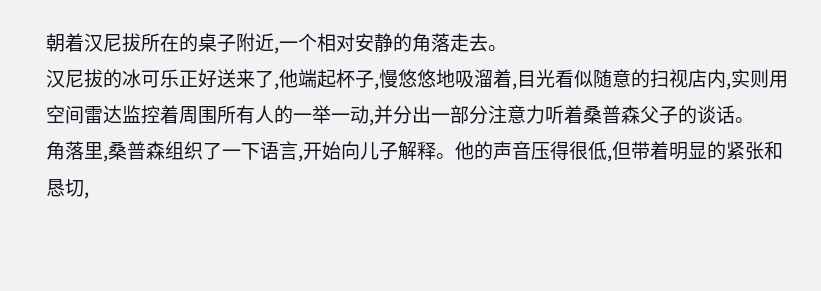朝着汉尼拔所在的桌子附近,一个相对安静的角落走去。
汉尼拔的冰可乐正好送来了,他端起杯子,慢悠悠地吸溜着,目光看似随意的扫视店内,实则用空间雷达监控着周围所有人的一举一动,并分出一部分注意力听着桑普森父子的谈话。
角落里,桑普森组织了一下语言,开始向儿子解释。他的声音压得很低,但带着明显的紧张和恳切,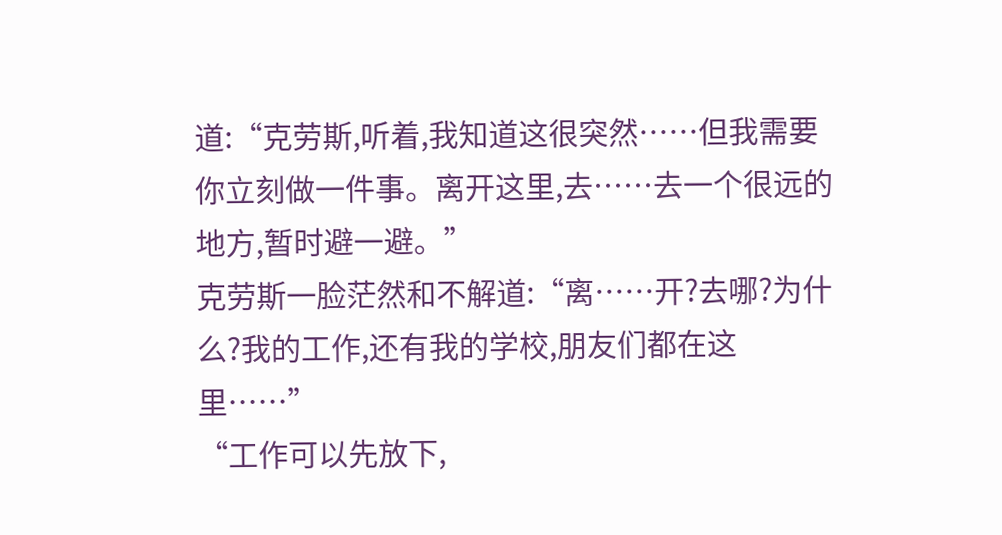道:“克劳斯,听着,我知道这很突然……但我需要你立刻做一件事。离开这里,去……去一个很远的地方,暂时避一避。”
克劳斯一脸茫然和不解道:“离……开?去哪?为什么?我的工作,还有我的学校,朋友们都在这里……”
“工作可以先放下,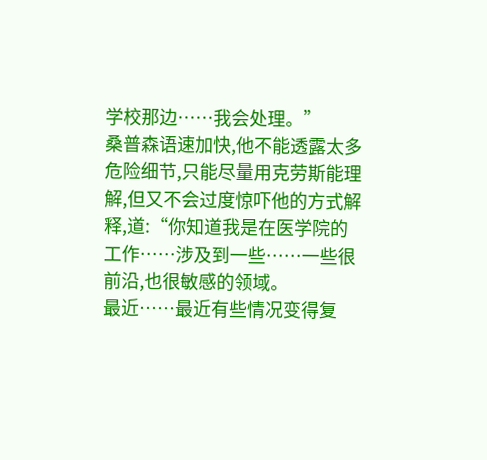学校那边……我会处理。”
桑普森语速加快,他不能透露太多危险细节,只能尽量用克劳斯能理解,但又不会过度惊吓他的方式解释,道:“你知道我是在医学院的工作……涉及到一些……一些很前沿,也很敏感的领域。
最近……最近有些情况变得复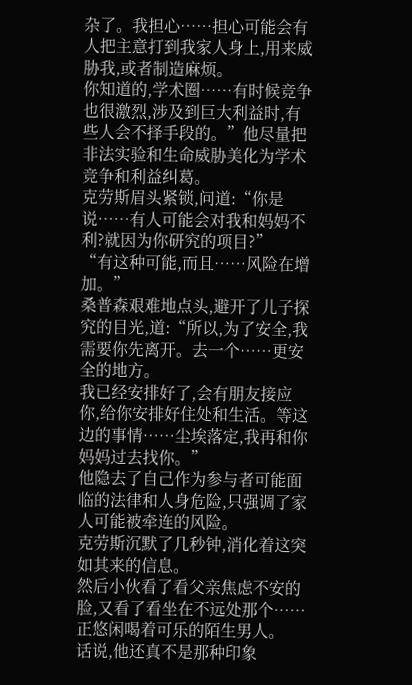杂了。我担心……担心可能会有人把主意打到我家人身上,用来威胁我,或者制造麻烦。
你知道的,学术圈……有时候竞争也很激烈,涉及到巨大利益时,有些人会不择手段的。”他尽量把非法实验和生命威胁美化为学术竞争和利益纠葛。
克劳斯眉头紧锁,问道:“你是说……有人可能会对我和妈妈不利?就因为你研究的项目?”
“有这种可能,而且……风险在增加。”
桑普森艰难地点头,避开了儿子探究的目光,道:“所以,为了安全,我需要你先离开。去一个……更安全的地方。
我已经安排好了,会有朋友接应你,给你安排好住处和生活。等这边的事情……尘埃落定,我再和你妈妈过去找你。”
他隐去了自己作为参与者可能面临的法律和人身危险,只强调了家人可能被牵连的风险。
克劳斯沉默了几秒钟,消化着这突如其来的信息。
然后小伙看了看父亲焦虑不安的脸,又看了看坐在不远处那个……正悠闲喝着可乐的陌生男人。
话说,他还真不是那种印象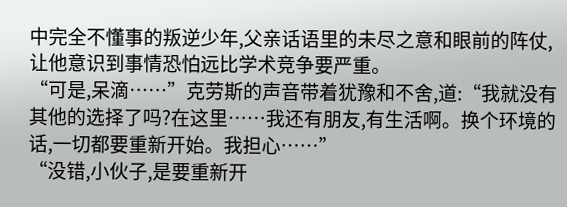中完全不懂事的叛逆少年,父亲话语里的未尽之意和眼前的阵仗,让他意识到事情恐怕远比学术竞争要严重。
“可是,呆滴……”克劳斯的声音带着犹豫和不舍,道:“我就没有其他的选择了吗?在这里……我还有朋友,有生活啊。换个环境的话,一切都要重新开始。我担心……”
“没错,小伙子,是要重新开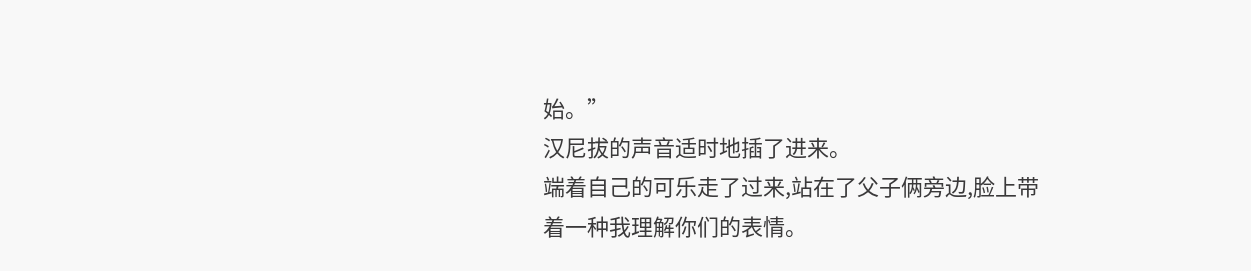始。”
汉尼拔的声音适时地插了进来。
端着自己的可乐走了过来,站在了父子俩旁边,脸上带着一种我理解你们的表情。